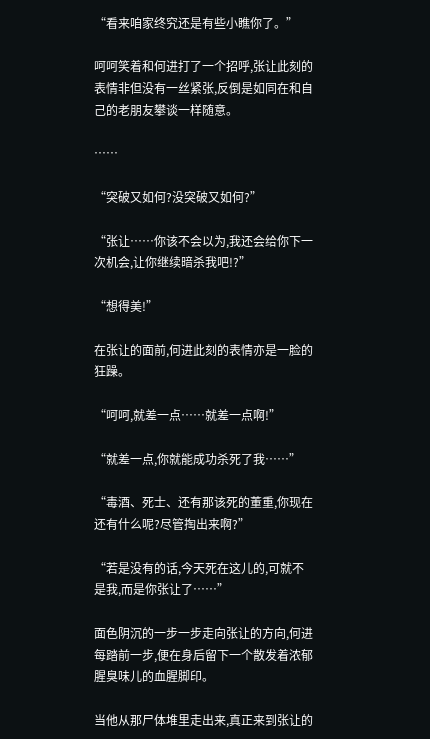“看来咱家终究还是有些小瞧你了。”

呵呵笑着和何进打了一个招呼,张让此刻的表情非但没有一丝紧张,反倒是如同在和自己的老朋友攀谈一样随意。

……

“突破又如何?没突破又如何?”

“张让……你该不会以为,我还会给你下一次机会,让你继续暗杀我吧!?”

“想得美!”

在张让的面前,何进此刻的表情亦是一脸的狂躁。

“呵呵,就差一点……就差一点啊!”

“就差一点,你就能成功杀死了我……”

“毒酒、死士、还有那该死的董重,你现在还有什么呢?尽管掏出来啊?”

“若是没有的话,今天死在这儿的,可就不是我,而是你张让了……”

面色阴沉的一步一步走向张让的方向,何进每踏前一步,便在身后留下一个散发着浓郁腥臭味儿的血腥脚印。

当他从那尸体堆里走出来,真正来到张让的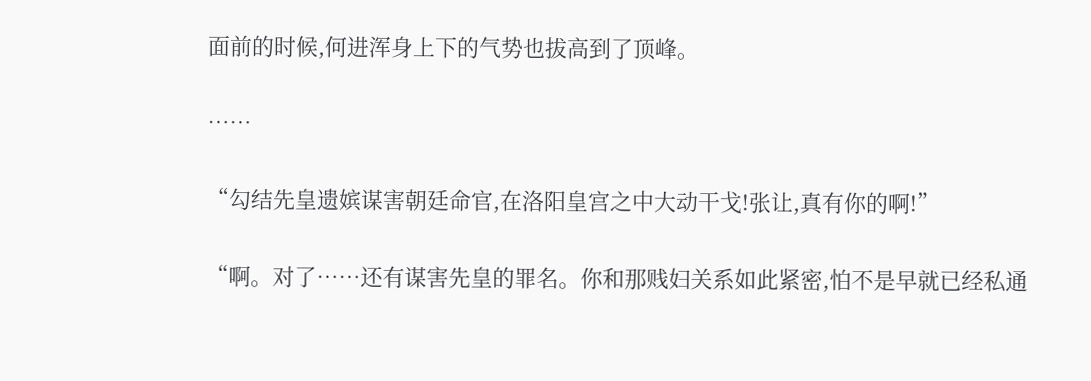面前的时候,何进浑身上下的气势也拔高到了顶峰。

……

“勾结先皇遗嫔谋害朝廷命官,在洛阳皇宫之中大动干戈!张让,真有你的啊!”

“啊。对了……还有谋害先皇的罪名。你和那贱妇关系如此紧密,怕不是早就已经私通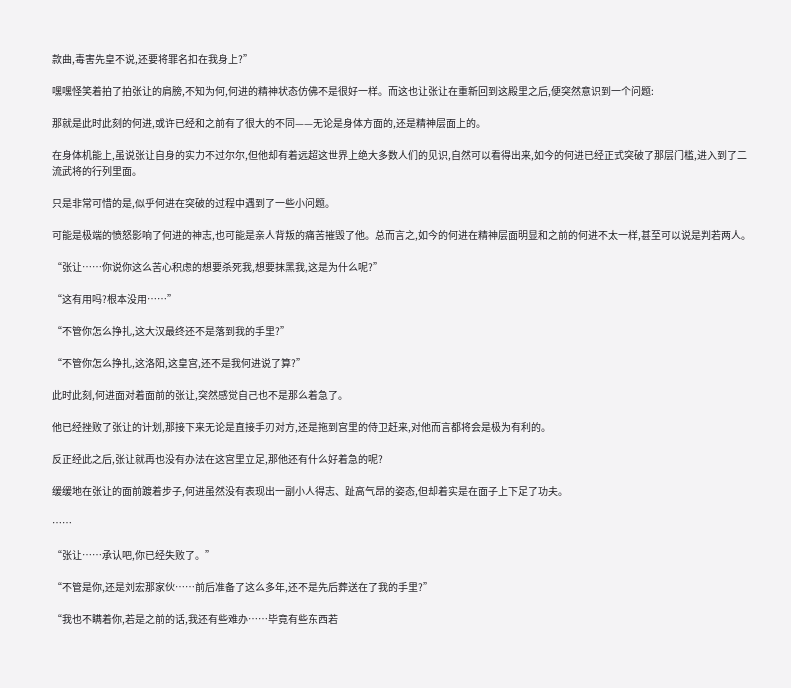款曲,毒害先皇不说,还要将罪名扣在我身上?”

嘿嘿怪笑着拍了拍张让的肩膀,不知为何,何进的精神状态仿佛不是很好一样。而这也让张让在重新回到这殿里之后,便突然意识到一个问题:

那就是此时此刻的何进,或许已经和之前有了很大的不同——无论是身体方面的,还是精神层面上的。

在身体机能上,虽说张让自身的实力不过尔尔,但他却有着远超这世界上绝大多数人们的见识,自然可以看得出来,如今的何进已经正式突破了那层门槛,进入到了二流武将的行列里面。

只是非常可惜的是,似乎何进在突破的过程中遇到了一些小问题。

可能是极端的愤怒影响了何进的神志,也可能是亲人背叛的痛苦摧毁了他。总而言之,如今的何进在精神层面明显和之前的何进不太一样,甚至可以说是判若两人。

“张让……你说你这么苦心积虑的想要杀死我,想要抹黑我,这是为什么呢?”

“这有用吗?根本没用……”

“不管你怎么挣扎,这大汉最终还不是落到我的手里?”

“不管你怎么挣扎,这洛阳,这皇宫,还不是我何进说了算?”

此时此刻,何进面对着面前的张让,突然感觉自己也不是那么着急了。

他已经挫败了张让的计划,那接下来无论是直接手刃对方,还是拖到宫里的侍卫赶来,对他而言都将会是极为有利的。

反正经此之后,张让就再也没有办法在这宫里立足,那他还有什么好着急的呢?

缓缓地在张让的面前踱着步子,何进虽然没有表现出一副小人得志、趾高气昂的姿态,但却着实是在面子上下足了功夫。

……

“张让……承认吧,你已经失败了。”

“不管是你,还是刘宏那家伙……前后准备了这么多年,还不是先后葬送在了我的手里?”

“我也不瞒着你,若是之前的话,我还有些难办……毕竟有些东西若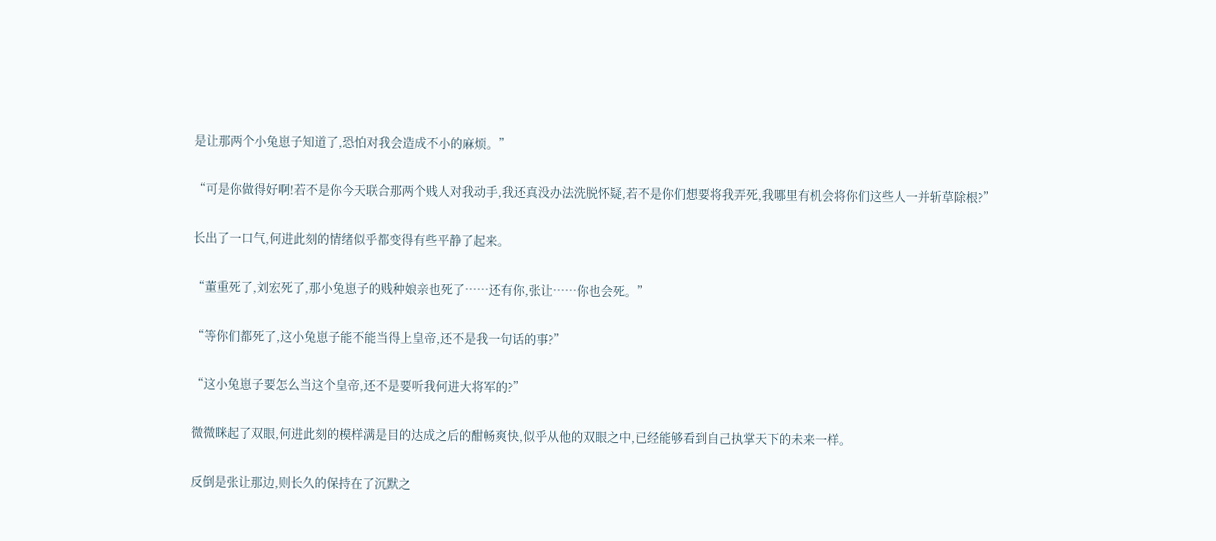是让那两个小兔崽子知道了,恐怕对我会造成不小的麻烦。”

“可是你做得好啊!若不是你今天联合那两个贱人对我动手,我还真没办法洗脱怀疑,若不是你们想要将我弄死,我哪里有机会将你们这些人一并斩草除根?”

长出了一口气,何进此刻的情绪似乎都变得有些平静了起来。

“董重死了,刘宏死了,那小兔崽子的贱种娘亲也死了……还有你,张让……你也会死。”

“等你们都死了,这小兔崽子能不能当得上皇帝,还不是我一句话的事?”

“这小兔崽子要怎么当这个皇帝,还不是要听我何进大将军的?”

微微眯起了双眼,何进此刻的模样满是目的达成之后的酣畅爽快,似乎从他的双眼之中,已经能够看到自己执掌天下的未来一样。

反倒是张让那边,则长久的保持在了沉默之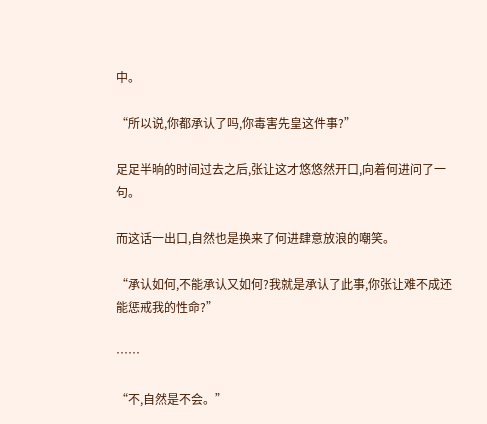中。

“所以说,你都承认了吗,你毒害先皇这件事?”

足足半晌的时间过去之后,张让这才悠悠然开口,向着何进问了一句。

而这话一出口,自然也是换来了何进肆意放浪的嘲笑。

“承认如何,不能承认又如何?我就是承认了此事,你张让难不成还能惩戒我的性命?”

……

“不,自然是不会。”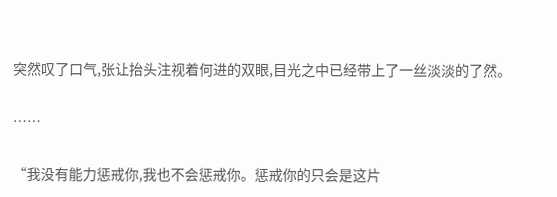突然叹了口气,张让抬头注视着何进的双眼,目光之中已经带上了一丝淡淡的了然。

……

“我没有能力惩戒你,我也不会惩戒你。惩戒你的只会是这片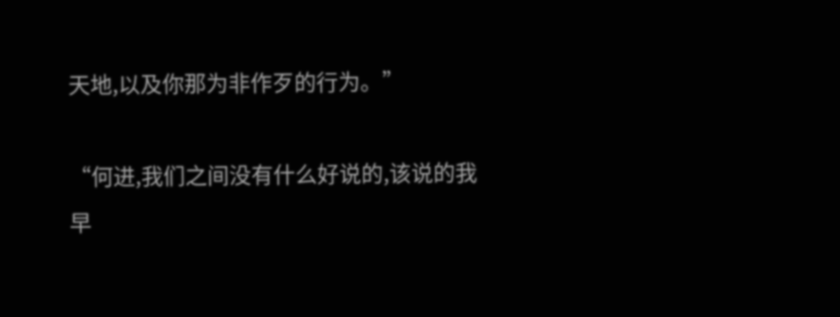天地,以及你那为非作歹的行为。”

“何进,我们之间没有什么好说的,该说的我早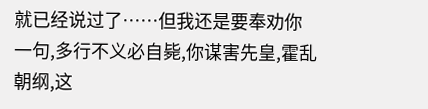就已经说过了……但我还是要奉劝你一句,多行不义必自毙,你谋害先皇,霍乱朝纲,这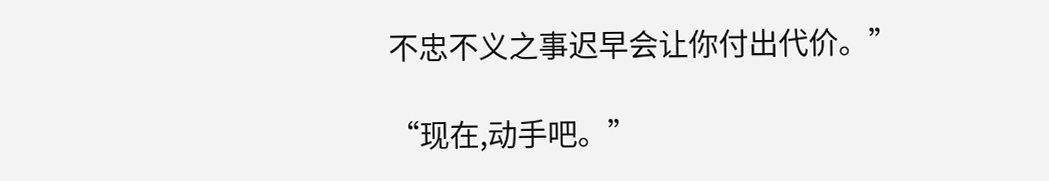不忠不义之事迟早会让你付出代价。”

“现在,动手吧。”